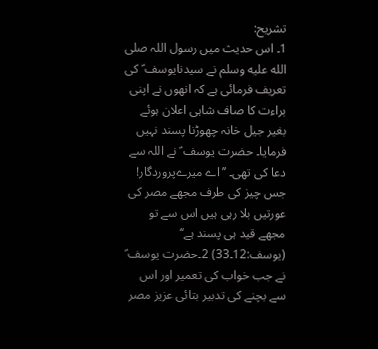تشریح:
1۔ اس حدیث میں رسول اللہ صلى الله عليه وسلم نے سیدنایوسف ؑ کی تعریف فرمائی ہے کہ انھوں نے اپنی براءت کا صاف شاہی اعلان ہوئے بغیر جیل خانہ چھوڑنا پسند نہیں فرمایا۔ حضرت یوسف ؑ نے اللہ سے دعا کی تھی۔ ’’اے میرےپروردگار! جس چیز کی طرف مجھے مصر کی عورتیں بلا رہی ہیں اس سے تو مجھے قید ہی پسند ہے‘‘ (یوسف:12۔33) 2۔حضرت یوسف ؑ نے جب خواب کی تعمیر اور اس سے بچنے کی تدبیر بتائی عزیز مصر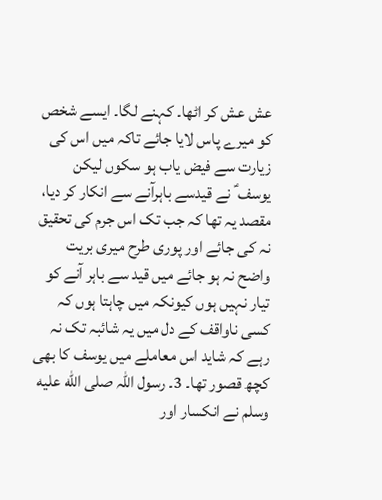عش عش کر اٹھا۔ کہنے لگا۔ ایسے شخص کو میرے پاس لایا جائے تاکہ میں اس کی زیارت سے فیض یاب ہو سکوں لیکن یوسف ؑ نے قیدسے باہرآنے سے انکار کر دیا، مقصد یہ تھا کہ جب تک اس جرم کی تحقیق نہ کی جائے اور پوری طرح میری بریت واضح نہ ہو جائے میں قید سے باہر آنے کو تیار نہیں ہوں کیونکہ میں چاہتا ہوں کہ کسی ناواقف کے دل میں یہ شائبہ تک نہ رہے کہ شاید اس معاملے میں یوسف کا بھی کچھ قصور تھا۔ 3۔ رسول اللہ صلى الله عليه وسلم نے انکسار اور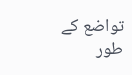تواضع کے طور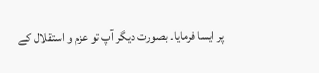پر ایسا فرمایا۔ بصورت دیگر آپ تو عزم و استقلال کے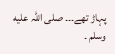پہاڑ تھے۔۔۔ صلی اللہ علیه وسلم ۔